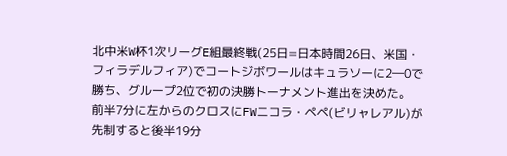北中米W杯1次リーグE組最終戦(25日=日本時間26日、米国・フィラデルフィア)でコートジボワールはキュラソーに2―0で勝ち、グループ2位で初の決勝トーナメント進出を決めた。
前半7分に左からのクロスにFWニコラ・ペペ(ビリャレアル)が先制すると後半19分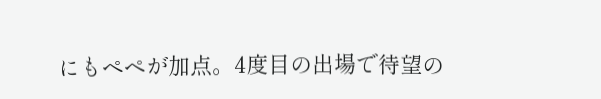にもペペが加点。4度目の出場で待望の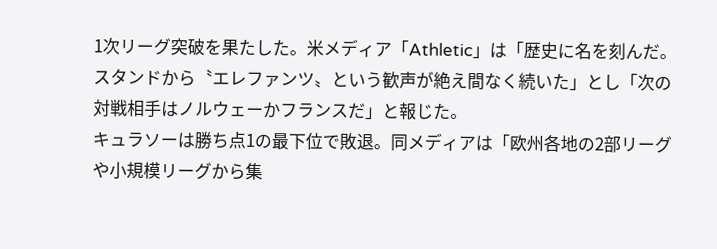1次リーグ突破を果たした。米メディア「Athletic」は「歴史に名を刻んだ。スタンドから〝エレファンツ〟という歓声が絶え間なく続いた」とし「次の対戦相手はノルウェーかフランスだ」と報じた。
キュラソーは勝ち点1の最下位で敗退。同メディアは「欧州各地の2部リーグや小規模リーグから集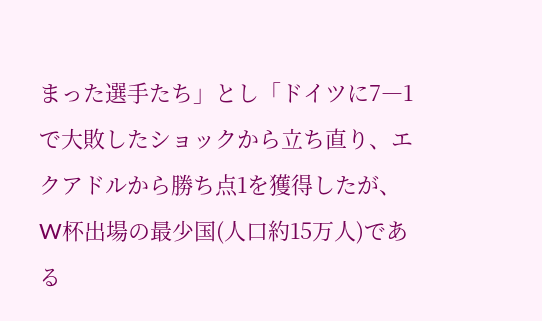まった選手たち」とし「ドイツに7―1で大敗したショックから立ち直り、エクアドルから勝ち点1を獲得したが、W杯出場の最少国(人口約15万人)である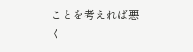ことを考えれば悪く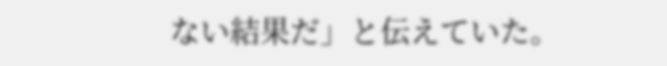ない結果だ」と伝えていた。